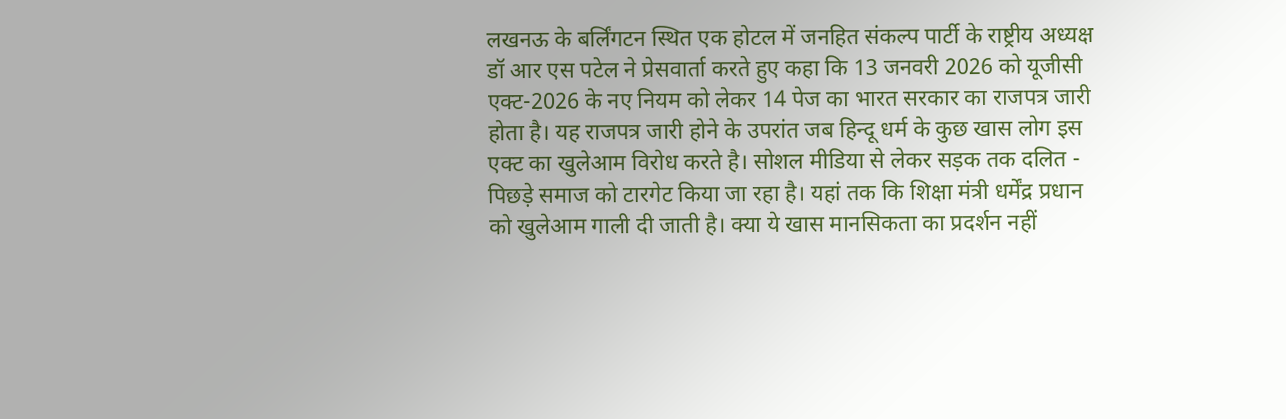लखनऊ के बर्लिंगटन स्थित एक होटल में जनहित संकल्प पार्टी के राष्ट्रीय अध्यक्ष डॉ आर एस पटेल ने प्रेसवार्ता करते हुए कहा कि 13 जनवरी 2026 को यूजीसी एक्ट-2026 के नए नियम को लेकर 14 पेज का भारत सरकार का राजपत्र जारी होता है। यह राजपत्र जारी होने के उपरांत जब हिन्दू धर्म के कुछ खास लोग इस एक्ट का खुलेआम विरोध करते है। सोशल मीडिया से लेकर सड़क तक दलित - पिछड़े समाज को टारगेट किया जा रहा है। यहां तक कि शिक्षा मंत्री धर्मेंद्र प्रधान को खुलेआम गाली दी जाती है। क्या ये खास मानसिकता का प्रदर्शन नहीं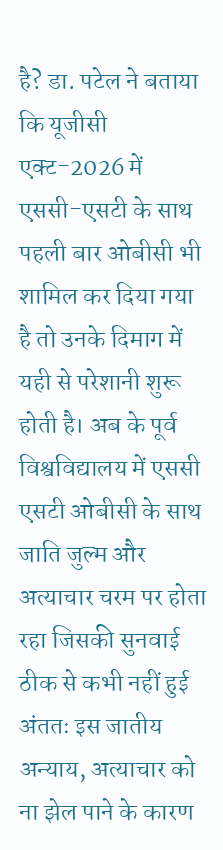है? डा. पटेल ने बताया कि यूजीसी एक्ट-2026 में एससी-एसटी के साथ पहली बार ओबीसी भी शामिल कर दिया गया है तो उनके दिमाग में यही से परेशानी शुरू होती है। अब के पूर्व विश्वविद्यालय में एससी एसटी ओबीसी के साथ जाति जुल्म और अत्याचार चरम पर होता रहा जिसकी सुनवाई ठीक से कभी नहीं हुई अंततः इस जातीय अन्याय, अत्याचार को ना झेल पाने के कारण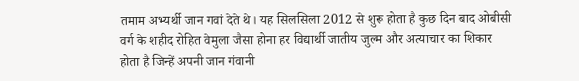तमाम अभ्यर्थी जान गवां देते थे। यह सिलसिला 2012 से शुरू होता है कुछ दिन बाद ओबीसी वर्ग के शहीद रोहित वेमुला जैसा होना हर विद्यार्थी जातीय जुल्म और अत्याचार का शिकार होता है जिन्हें अपनी जान गंवानी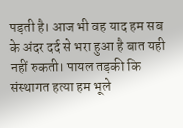पड़ती है। आज भी वह याद हम सब के अंदर दर्द से भरा हुआ है बात यही नहीं रुकती। पायल तड़की कि संस्थागत हत्या हम भूले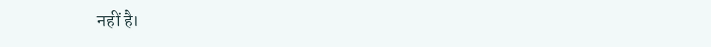नहीं है।